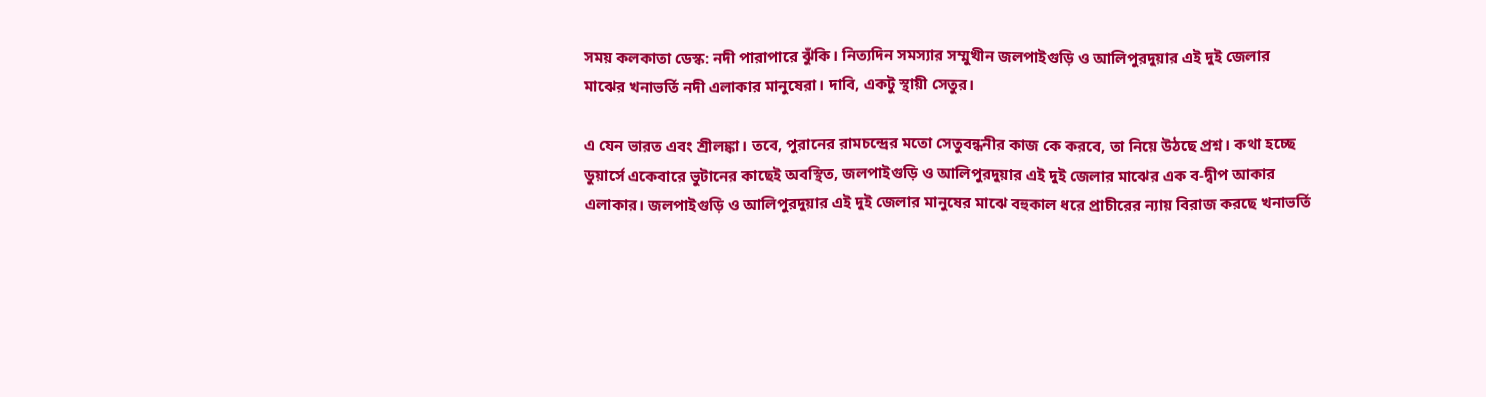সময় কলকাতা ডেস্ক: নদী পারাপারে ঝুঁকি। নিত্যদিন সমস্যার সম্মুখীন জলপাইগুড়ি ও আলিপুরদুয়ার এই দুই জেলার মাঝের খনাভর্তি নদী এলাকার মানুষেরা। দাবি, একটু স্থায়ী সেতুর।

এ যেন ভারত এবং শ্রীলঙ্কা। তবে, পুরানের রামচন্দ্রের মতো সেতুবন্ধনীর কাজ কে করবে, তা নিয়ে উঠছে প্রশ্ন। কথা হচ্ছে ডুয়ার্সে একেবারে ভুটানের কাছেই অবস্থিত, জলপাইগুড়ি ও আলিপুরদুয়ার এই দুই জেলার মাঝের এক ব-দ্বীপ আকার এলাকার। জলপাইগুড়ি ও আলিপুরদুয়ার এই দুই জেলার মানুষের মাঝে বহুকাল ধরে প্রাচীরের ন্যায় বিরাজ করছে খনাভর্তি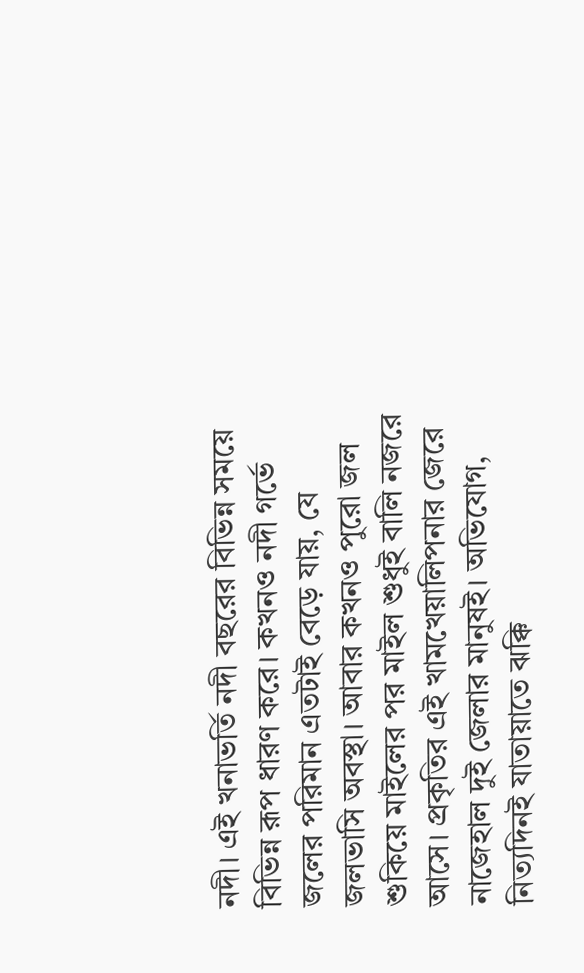নদী। এই খনাভর্তি নদী বছরের বিভিন্ন সময়ে বিভিন্ন রূপ ধারণ করে। কখনও নদী গর্ভে জলের পরিমান এতটাই বেড়ে যায়, যে জলভাসি অবস্থা। আবার কখনও পুরো জল শুকিয়ে মাইলের পর মাইল শুধুই বালি নজরে আসে। প্রকৃতির এই খামখেয়ালিপনার জেরে নাজেহাল দুই জেলার মানুষই। অভিযোগ, নিত্যদিনই যাতায়াতে ঝক্কি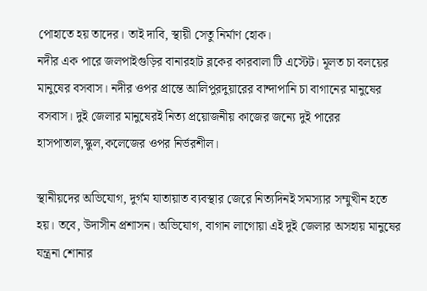পোহাতে হয় তাদের। তাই দাবি, স্থায়ী সেতু নির্মাণ হোক।
নদীর এক পারে জলপাইগুড়ির বানারহাট ব্লকের কারবালা টি এস্টেট। মূলত চা বলয়ের মানুষের বসবাস। নদীর ওপর প্রান্তে আলিপুরদুয়ারের বান্দাপানি চা বাগানের মানুষের বসবাস। দুই জেলার মানুষেরই নিত্য প্রয়োজনীয় কাজের জন্যে দুই পারের হাসপাতাল,স্কুল,কলেজের ওপর নির্ভরশীল।

স্থানীয়দের অভিযোগ, দুর্গম যাতায়াত ব্যবস্থার জেরে নিত্যদিনই সমস্যার সম্মুখীন হতে হয়। তবে, উদাসীন প্রশাসন। অভিযোগ, বাগান লাগোয়া এই দুই জেলার অসহায় মানুষের যন্ত্রনা শোনার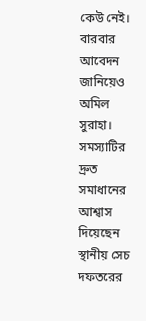কেউ নেই। বারবার আবেদন জানিয়েও অমিল সুরাহা। সমস্যাটির দ্রুত সমাধানের আশ্বাস দিয়েছেন স্থানীয় সেচ দফতরের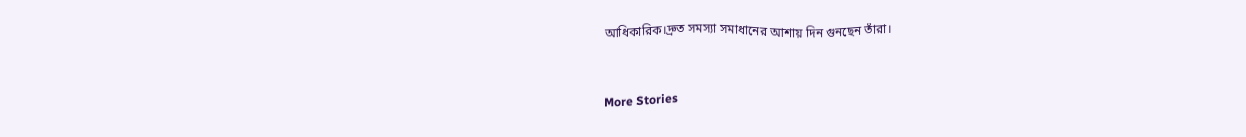আধিকারিক।দ্রুত সমস্যা সমাধানের আশায় দিন গুনছেন তাঁরা।


More Stories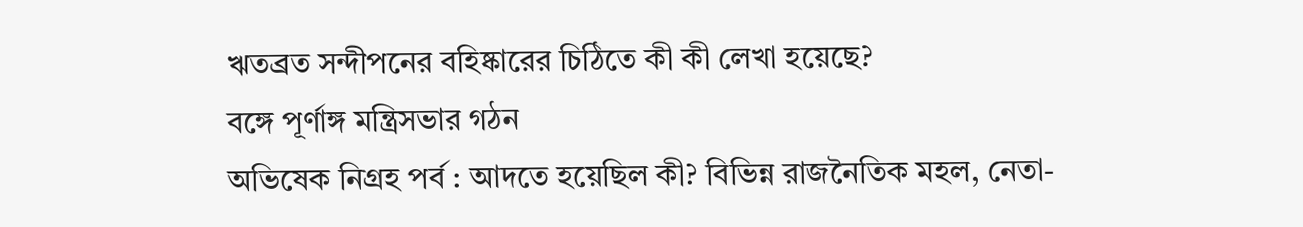ঋতব্রত সন্দীপনের বহিষ্কারের চিঠিতে কী কী লেখা হয়েছে?
বঙ্গে পূর্ণাঙ্গ মন্ত্রিসভার গঠন
অভিষেক নিগ্রহ পর্ব : আদতে হয়েছিল কী? বিভিন্ন রাজনৈতিক মহল, নেতা-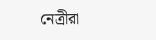নেত্রীরা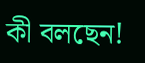কী বলছেন!